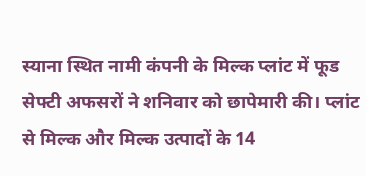स्याना स्थित नामी कंपनी के मिल्क प्लांट में फूड सेफ्टी अफसरों ने शनिवार को छापेमारी की। प्लांट से मिल्क और मिल्क उत्पादों के 14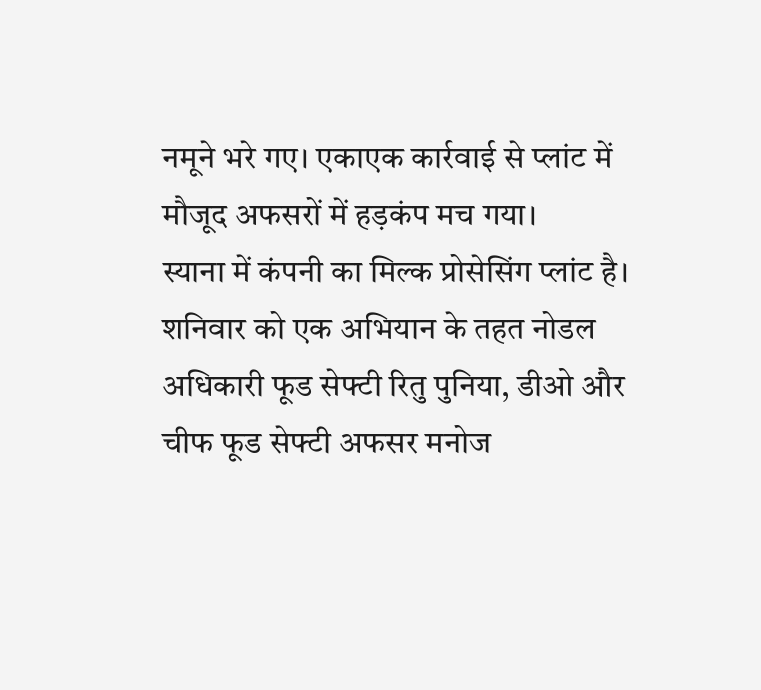नमूने भरे गए। एकाएक कार्रवाई से प्लांट में मौजूद अफसरों में हड़कंप मच गया।
स्याना में कंपनी का मिल्क प्रोसेसिंग प्लांट है। शनिवार को एक अभियान के तहत नोडल अधिकारी फूड सेफ्टी रितु पुनिया, डीओ और चीफ फूड सेफ्टी अफसर मनोज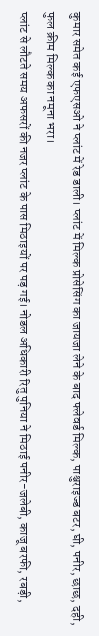कुमार समेत कई एफएसओ ने प्लांट में रेड डाली। प्लांट में मिल्क प्रोसेसिंग का जायजा लेने के बाद फ्लेवर्ड मिल्क, पाश्चुराइज्ड बटर, घी, पनीर, छाछ, दही, फुल क्रीम मिल्क का नमूना भरा।
प्लांट से लौटते समय अफसरों की नजर प्लांट के पास मिठाइयों पर पड़ गई। नोडल अधिकारी रितु पुनिया ने मिठाई पनीर-जलेबी, काजू बरफी, रबड़ी,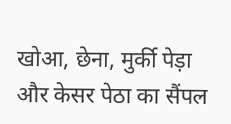खोआ, छेना, मुर्की पेड़ा और केसर पेठा का सैंपल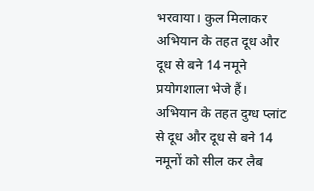भरवाया। कुल मिलाकर अभियान के तहत दूध और दूध से बने 14 नमूने प्रयोगशाला भेजे हैं।
अभियान के तहत दुग्ध प्लांट से दूध और दूध से बने 14 नमूनों को सील कर लैब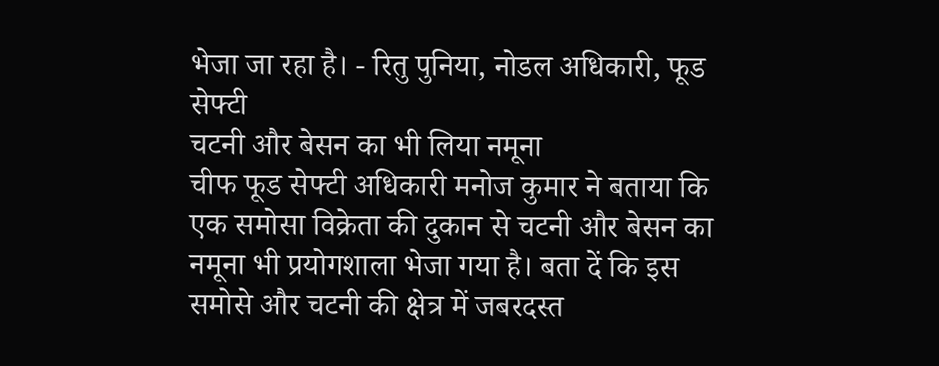भेजा जा रहा है। - रितु पुनिया, नोडल अधिकारी, फूड सेफ्टी
चटनी और बेसन का भी लिया नमूना
चीफ फूड सेफ्टी अधिकारी मनोज कुमार ने बताया कि एक समोसा विक्रेता की दुकान से चटनी और बेसन का नमूना भी प्रयोगशाला भेजा गया है। बता दें कि इस समोसे और चटनी की क्षेत्र में जबरदस्त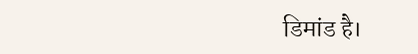डिमांड है।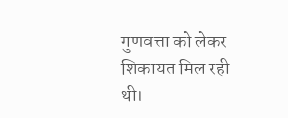गुणवत्ता को लेकर शिकायत मिल रही थी।